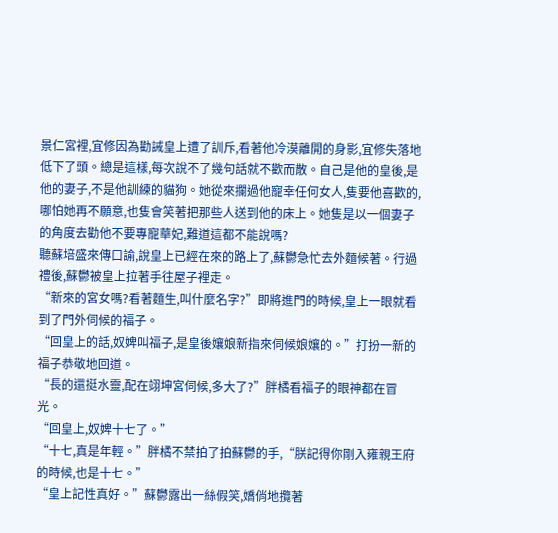景仁宮裡,宜修因為勸誡皇上遭了訓斥,看著他冷漠離開的身影,宜修失落地低下了頭。總是這樣,每次說不了幾句話就不歡而散。自己是他的皇後,是他的妻子,不是他訓練的貓狗。她從來攔過他寵幸任何女人,隻要他喜歡的,哪怕她再不願意,也隻會笑著把那些人送到他的床上。她隻是以一個妻子的角度去勸他不要專寵華妃,難道這都不能說嗎?
聽蘇培盛來傳口諭,說皇上已經在來的路上了,蘇鬱急忙去外麵候著。行過禮後,蘇鬱被皇上拉著手往屋子裡走。
“新來的宮女嗎?看著麵生,叫什麼名字?”即將進門的時候,皇上一眼就看到了門外伺候的福子。
“回皇上的話,奴婢叫福子,是皇後孃娘新指來伺候娘孃的。”打扮一新的福子恭敬地回道。
“長的還挺水靈,配在翊坤宮伺候,多大了?”胖橘看福子的眼神都在冒光。
“回皇上,奴婢十七了。”
“十七,真是年輕。”胖橘不禁拍了拍蘇鬱的手,“朕記得你剛入雍親王府的時候,也是十七。”
“皇上記性真好。”蘇鬱露出一絲假笑,嬌俏地攬著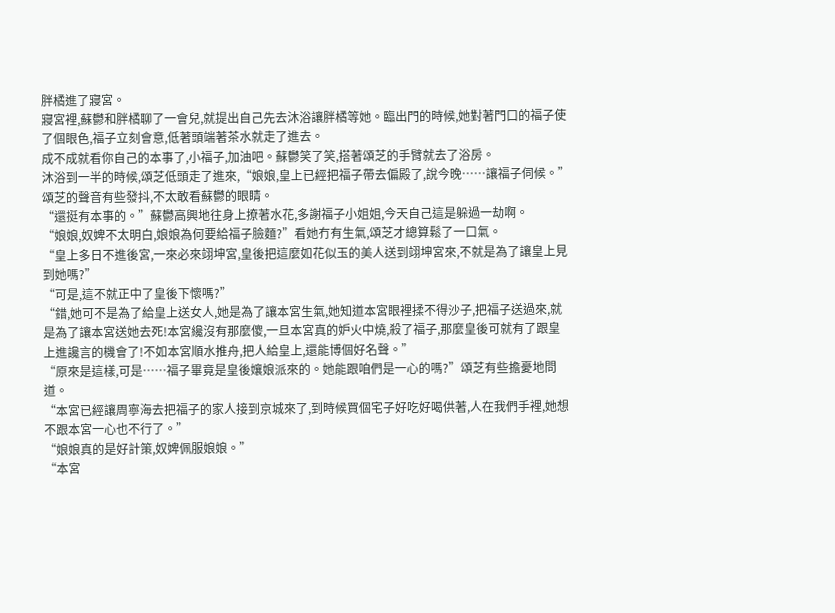胖橘進了寢宮。
寢宮裡,蘇鬱和胖橘聊了一會兒,就提出自己先去沐浴讓胖橘等她。臨出門的時候,她對著門口的福子使了個眼色,福子立刻會意,低著頭端著茶水就走了進去。
成不成就看你自己的本事了,小福子,加油吧。蘇鬱笑了笑,搭著頌芝的手臂就去了浴房。
沐浴到一半的時候,頌芝低頭走了進來,“娘娘,皇上已經把福子帶去偏殿了,說今晚……讓福子伺候。”頌芝的聲音有些發抖,不太敢看蘇鬱的眼睛。
“還挺有本事的。”蘇鬱高興地往身上撩著水花,多謝福子小姐姐,今天自己這是躲過一劫啊。
“娘娘,奴婢不太明白,娘娘為何要給福子臉麵?”看她冇有生氣,頌芝才總算鬆了一口氣。
“皇上多日不進後宮,一來必來翊坤宮,皇後把這麼如花似玉的美人送到翊坤宮來,不就是為了讓皇上見到她嗎?”
“可是,這不就正中了皇後下懷嗎?”
“錯,她可不是為了給皇上送女人,她是為了讓本宮生氣,她知道本宮眼裡揉不得沙子,把福子送過來,就是為了讓本宮送她去死!本宮纔沒有那麼傻,一旦本宮真的妒火中燒,殺了福子,那麼皇後可就有了跟皇上進讒言的機會了!不如本宮順水推舟,把人給皇上,還能博個好名聲。”
“原來是這樣,可是……福子畢竟是皇後孃娘派來的。她能跟咱們是一心的嗎?”頌芝有些擔憂地問道。
“本宮已經讓周寧海去把福子的家人接到京城來了,到時候買個宅子好吃好喝供著,人在我們手裡,她想不跟本宮一心也不行了。”
“娘娘真的是好計策,奴婢佩服娘娘。”
“本宮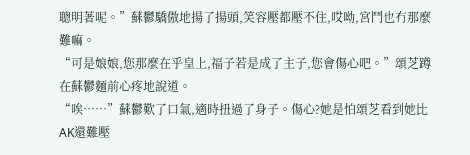聰明著呢。”蘇鬱驕傲地揚了揚頭,笑容壓都壓不住,哎呦,宮鬥也冇那麼難嘛。
“可是娘娘,您那麼在乎皇上,福子若是成了主子,您會傷心吧。”頌芝蹲在蘇鬱麵前心疼地說道。
“唉……”蘇鬱歎了口氣,適時扭過了身子。傷心?她是怕頌芝看到她比AK還難壓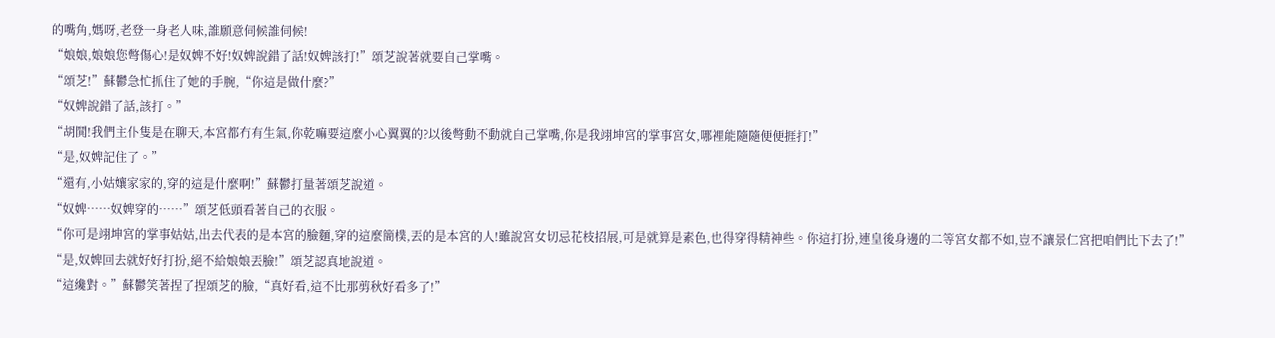的嘴角,媽呀,老登一身老人味,誰願意伺候誰伺候!
“娘娘,娘娘您彆傷心!是奴婢不好!奴婢說錯了話!奴婢該打!”頌芝說著就要自己掌嘴。
“頌芝!”蘇鬱急忙抓住了她的手腕,“你這是做什麼?”
“奴婢說錯了話,該打。”
“胡鬨!我們主仆隻是在聊天,本宮都冇有生氣,你乾嘛要這麼小心翼翼的?以後彆動不動就自己掌嘴,你是我翊坤宮的掌事宮女,哪裡能隨隨便便捱打!”
“是,奴婢記住了。”
“還有,小姑孃家家的,穿的這是什麼啊!”蘇鬱打量著頌芝說道。
“奴婢……奴婢穿的……”頌芝低頭看著自己的衣服。
“你可是翊坤宮的掌事姑姑,出去代表的是本宮的臉麵,穿的這麼簡樸,丟的是本宮的人!雖說宮女切忌花枝招展,可是就算是素色,也得穿得精神些。你這打扮,連皇後身邊的二等宮女都不如,豈不讓景仁宮把咱們比下去了!”
“是,奴婢回去就好好打扮,絕不給娘娘丟臉!”頌芝認真地說道。
“這纔對。”蘇鬱笑著捏了捏頌芝的臉,“真好看,這不比那剪秋好看多了!”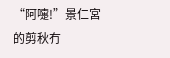“阿嚏!”景仁宮的剪秋冇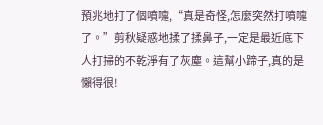預兆地打了個噴嚏,“真是奇怪,怎麼突然打噴嚏了。”剪秋疑惑地揉了揉鼻子,一定是最近底下人打掃的不乾淨有了灰塵。這幫小蹄子,真的是懶得很!